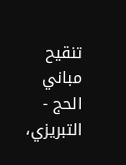تنقيح مباني الحج - التبريزي،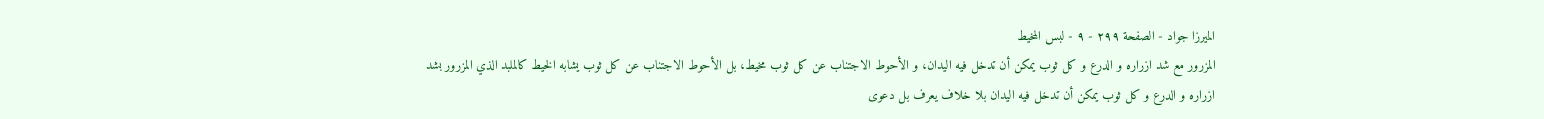الميرزا جواد - الصفحة ٢٩٩ - ٩ - لبس المخيط
المزرور مع شد ازراره و الدرع و كل ثوب يمكن أن تدخل فيه اليدان، و الأحوط الاجتناب عن كل ثوب مخيط، بل الأحوط الاجتناب عن كل ثوب يشابه الخيط كالملبد الذي المزرور بشد ازراره و الدرع و كل ثوب يمكن أن تدخل فيه اليدان بلا خلاف يعرف بل دعوى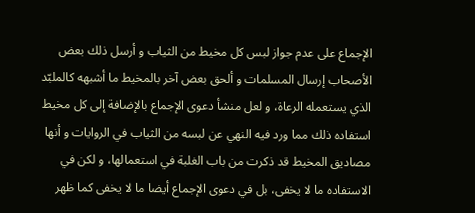الإجماع على عدم جواز لبس كل مخيط من الثياب و أرسل ذلك بعض الأصحاب إرسال المسلمات و ألحق بعض آخر بالمخيط ما أشبهه كالملبّد الذي يستعمله الرعاة، و لعل منشأ دعوى الإجماع بالإضافة إلى كل مخيط استفاده ذلك مما ورد فيه النهي عن لبسه من الثياب في الروايات و أنها مصاديق المخيط قد ذكرت من باب الغلبة في استعمالها، و لكن في الاستفاده ما لا يخفى، بل في دعوى الإجماع أيضا ما لا يخفى كما ظهر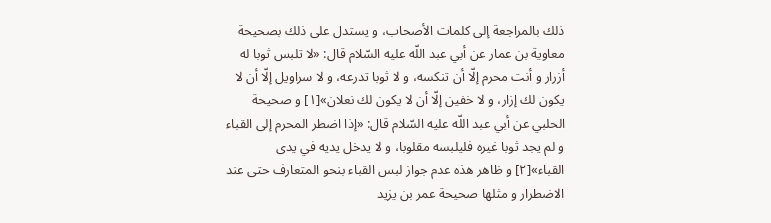ذلك بالمراجعة إلى كلمات الأصحاب، و يستدل على ذلك بصحيحة معاوية بن عمار عن أبي عبد اللّه عليه السّلام قال: «لا تلبس ثوبا له أزرار و أنت محرم إلّا أن تنكسه، و لا ثوبا تدرعه، و لا سراويل إلّا أن لا يكون لك إزار، و لا خفين إلّا أن لا يكون لك نعلان»[١] و صحيحة الحلبي عن أبي عبد اللّه عليه السّلام قال: «إذا اضطر المحرم إلى القباء و لم يجد ثوبا غيره فليلبسه مقلوبا، و لا يدخل يديه في يدى القباء»[٢] و ظاهر هذه عدم جواز لبس القباء بنحو المتعارف حتى عند الاضطرار و مثلها صحيحة عمر بن يزيد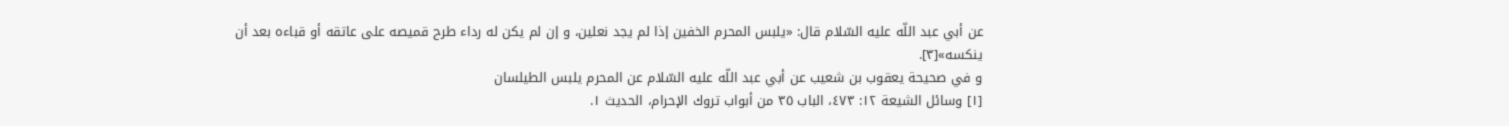عن أبي عبد اللّه عليه السّلام قال: «يلبس المحرم الخفين إذا لم يجد نعلين، و إن لم يكن له رداء طرح قميصه على عاتقه أو قباءه بعد أن ينكسه»[٣].
و في صحيحة يعقوب بن شعيب عن أبي عبد اللّه عليه السّلام عن المحرم يلبس الطيلسان
[١] وسائل الشيعة ١٢: ٤٧٣، الباب ٣٥ من أبواب تروك الإحرام، الحديث ١.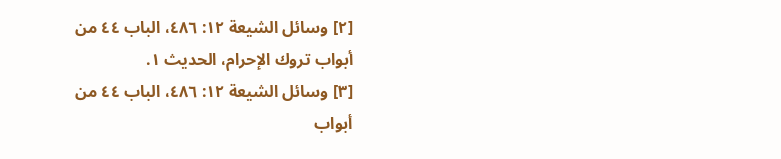[٢] وسائل الشيعة ١٢: ٤٨٦، الباب ٤٤ من أبواب تروك الإحرام، الحديث ١.
[٣] وسائل الشيعة ١٢: ٤٨٦، الباب ٤٤ من أبواب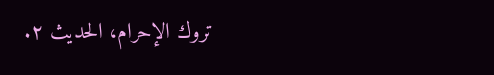تروك الإحرام، الحديث ٢.